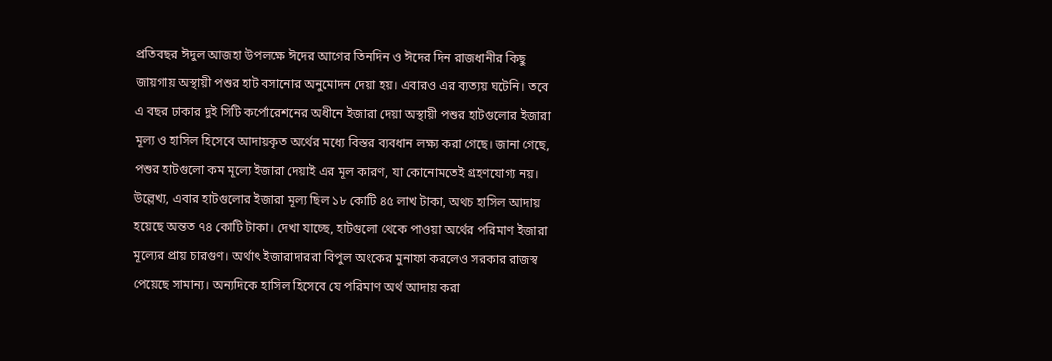প্রতিবছর ঈদুল আজহা উপলক্ষে ঈদের আগের তিনদিন ও ঈদের দিন রাজধানীর কিছু জায়গায় অস্থায়ী পশুর হাট বসানোর অনুমোদন দেয়া হয়। এবারও এর ব্যত্যয় ঘটেনি। তবে এ বছর ঢাকার দুই সিটি কর্পোরেশনের অধীনে ইজারা দেয়া অস্থায়ী পশুর হাটগুলোর ইজারা মূল্য ও হাসিল হিসেবে আদায়কৃত অর্থের মধ্যে বিস্তর ব্যবধান লক্ষ্য করা গেছে। জানা গেছে, পশুর হাটগুলো কম মূল্যে ইজারা দেয়াই এর মূল কারণ, যা কোনোমতেই গ্রহণযোগ্য নয়। উল্লেখ্য, এবার হাটগুলোর ইজারা মূল্য ছিল ১৮ কোটি ৪৫ লাখ টাকা, অথচ হাসিল আদায় হয়েছে অন্তত ৭৪ কোটি টাকা। দেখা যাচ্ছে, হাটগুলো থেকে পাওয়া অর্থের পরিমাণ ইজারা মূল্যের প্রায় চারগুণ। অর্থাৎ ইজারাদাররা বিপুল অংকের মুনাফা করলেও সরকার রাজস্ব পেয়েছে সামান্য। অন্যদিকে হাসিল হিসেবে যে পরিমাণ অর্থ আদায় করা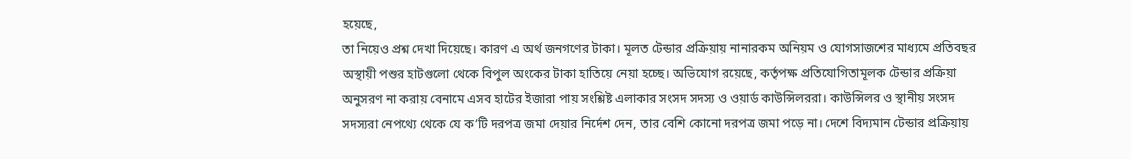হয়েছে,
তা নিয়েও প্রশ্ন দেখা দিয়েছে। কারণ এ অর্থ জনগণের টাকা। মূলত টেন্ডার প্রক্রিয়ায় নানারকম অনিয়ম ও যোগসাজশের মাধ্যমে প্রতিবছর অস্থায়ী পশুর হাটগুলো থেকে বিপুল অংকের টাকা হাতিয়ে নেয়া হচ্ছে। অভিযোগ রয়েছে, কর্তৃপক্ষ প্রতিযোগিতামূলক টেন্ডার প্রক্রিয়া অনুসরণ না করায় বেনামে এসব হাটের ইজারা পায় সংশ্লিষ্ট এলাকার সংসদ সদস্য ও ওয়ার্ড কাউন্সিলররা। কাউন্সিলর ও স্থানীয় সংসদ সদস্যরা নেপথ্যে থেকে যে ক’টি দরপত্র জমা দেয়ার নির্দেশ দেন, তার বেশি কোনো দরপত্র জমা পড়ে না। দেশে বিদ্যমান টেন্ডার প্রক্রিয়ায়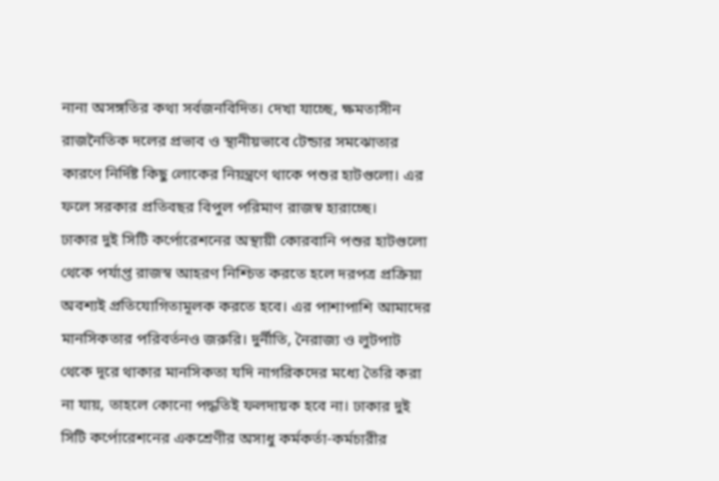নানা অসঙ্গতির কথা সর্বজনবিদিত। দেখা যাচ্ছে, ক্ষমতাসীন রাজনৈতিক দলের প্রভাব ও স্থানীয়ভাবে টেন্ডার সমঝোতার কারণে নির্দিষ্ট কিছু লোকের নিয়ন্ত্রণে থাকে পশুর হাটগুলো। এর ফলে সরকার প্রতিবছর বিপুল পরিমাণ রাজস্ব হারাচ্ছে।
ঢাকার দুই সিটি কর্পোরেশনের অস্থায়ী কোরবানি পশুর হাটগুলো থেকে পর্যাপ্ত রাজস্ব আহরণ নিশ্চিত করতে হলে দরপত্র প্রক্রিয়া অবশ্যই প্রতিযোগিতামূলক করতে হবে। এর পাশাপাশি আমাদের মানসিকতার পরিবর্তনও জরুরি। দুর্নীতি, নৈরাজ্য ও লুটপাট থেকে দূরে থাকার মানসিকতা যদি নাগরিকদের মধ্যে তৈরি করা না যায়, তাহলে কোনো পদ্ধতিই ফলদায়ক হবে না। ঢাকার দুই সিটি কর্পোরেশনের একশ্রেণীর অসাধু কর্মকর্তা-কর্মচারীর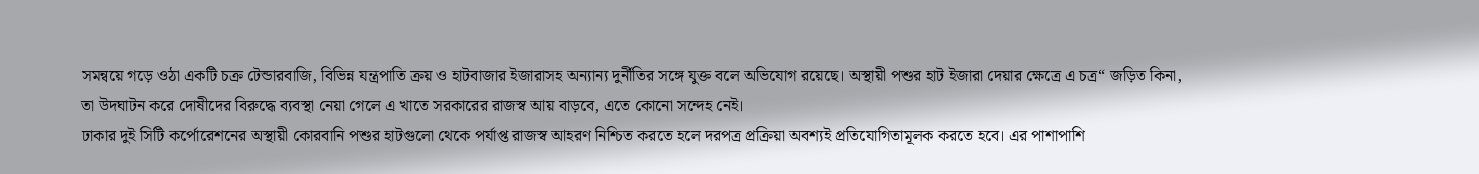সমন্বয়ে গড়ে ওঠা একটি চক্র টেন্ডারবাজি, বিভিন্ন যন্ত্রপাতি ক্রয় ও হাটবাজার ইজারাসহ অন্যান্য দুর্নীতির সঙ্গে যুক্ত বলে অভিযোগ রয়েছে। অস্থায়ী পশুর হাট ইজারা দেয়ার ক্ষেত্রে এ চত্র“ জড়িত কিনা, তা উদঘাটন করে দোষীদের বিরুদ্ধে ব্যবস্থা নেয়া গেলে এ খাতে সরকারের রাজস্ব আয় বাড়বে, এতে কোনো সন্দেহ নেই।
ঢাকার দুই সিটি কর্পোরেশনের অস্থায়ী কোরবানি পশুর হাটগুলো থেকে পর্যাপ্ত রাজস্ব আহরণ নিশ্চিত করতে হলে দরপত্র প্রক্রিয়া অবশ্যই প্রতিযোগিতামূলক করতে হবে। এর পাশাপাশি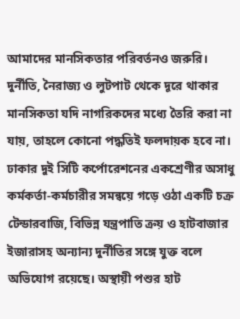আমাদের মানসিকতার পরিবর্তনও জরুরি। দুর্নীতি, নৈরাজ্য ও লুটপাট থেকে দূরে থাকার মানসিকতা যদি নাগরিকদের মধ্যে তৈরি করা না যায়, তাহলে কোনো পদ্ধতিই ফলদায়ক হবে না। ঢাকার দুই সিটি কর্পোরেশনের একশ্রেণীর অসাধু কর্মকর্তা-কর্মচারীর সমন্বয়ে গড়ে ওঠা একটি চক্র টেন্ডারবাজি, বিভিন্ন যন্ত্রপাতি ক্রয় ও হাটবাজার ইজারাসহ অন্যান্য দুর্নীতির সঙ্গে যুক্ত বলে অভিযোগ রয়েছে। অস্থায়ী পশুর হাট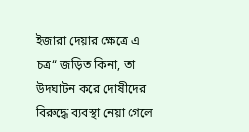ইজারা দেয়ার ক্ষেত্রে এ চত্র“ জড়িত কিনা, তা উদঘাটন করে দোষীদের বিরুদ্ধে ব্যবস্থা নেয়া গেলে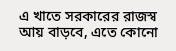এ খাতে সরকারের রাজস্ব আয় বাড়বে, এতে কোনো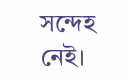সন্দেহ নেই।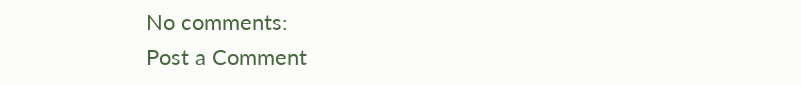No comments:
Post a Comment